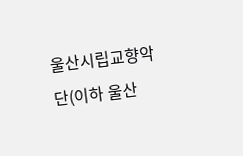울산시립교향악단(이하 울산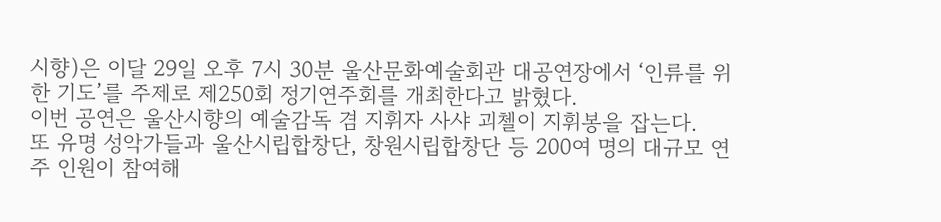시향)은 이달 29일 오후 7시 30분 울산문화예술회관 대공연장에서 ‘인류를 위한 기도’를 주제로 제250회 정기연주회를 개최한다고 밝혔다.
이번 공연은 울산시향의 예술감독 겸 지휘자 사샤 괴첼이 지휘봉을 잡는다.
또 유명 성악가들과 울산시립합창단, 창원시립합창단 등 200여 명의 대규모 연주 인원이 참여해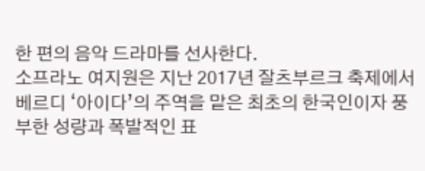한 편의 음악 드라마를 선사한다.
소프라노 여지원은 지난 2017년 잘츠부르크 축제에서 베르디 ‘아이다’의 주역을 맡은 최초의 한국인이자 풍부한 성량과 폭발적인 표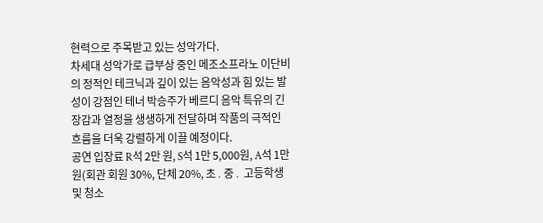현력으로 주목받고 있는 성악가다.
차세대 성악가로 급부상 중인 메조소프라노 이단비의 정적인 테크닉과 깊이 있는 음악성과 힘 있는 발성이 강점인 테너 박승주가 베르디 음악 특유의 긴장감과 열정을 생생하게 전달하며 작품의 극적인 흐름을 더욱 강렬하게 이끌 예정이다.
공연 입장료 R석 2만 원, S석 1만 5,000원, A석 1만 원(회관 회원 30%, 단체 20%, 초․중․ 고등학생 및 청소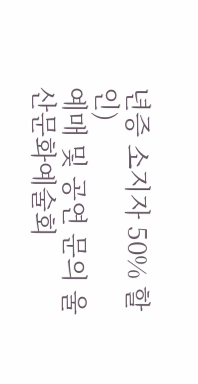년증 소지자 50% 할인)
예매 및 공연 문의 울산문화예술회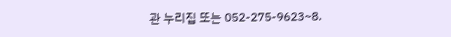관 누리집 또는 052-275-9623~8.